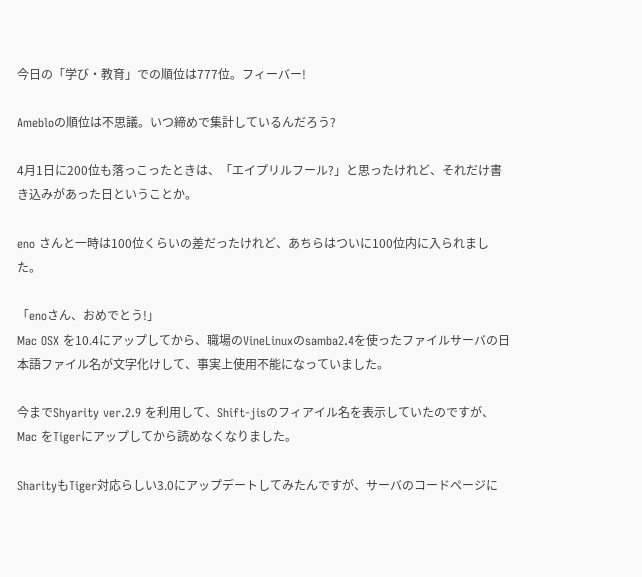今日の「学び・教育」での順位は777位。フィーバー!

Amebloの順位は不思議。いつ締めで集計しているんだろう?

4月1日に200位も落っこったときは、「エイプリルフール?」と思ったけれど、それだけ書き込みがあった日ということか。

eno さんと一時は100位くらいの差だったけれど、あちらはついに100位内に入られました。

「enoさん、おめでとう!」
Mac OSX を10.4にアップしてから、職場のVineLinuxのsamba2.4を使ったファイルサーバの日本語ファイル名が文字化けして、事実上使用不能になっていました。

今までShyarity ver.2.9 を利用して、Shift-jisのフィアイル名を表示していたのですが、Mac をTigerにアップしてから読めなくなりました。

SharityもTiger対応らしい3.0にアップデートしてみたんですが、サーバのコードページに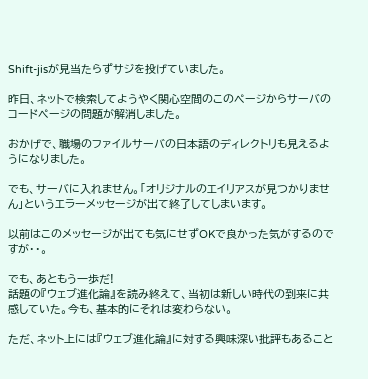Shift-jisが見当たらずサジを投げていました。

昨日、ネットで検索してようやく関心空間のこのページからサーバのコードページの問題が解消しました。

おかげで、職場のファイルサーバの日本語のディレクトリも見えるようになりました。

でも、サーバに入れません。「オリジナルのエイリアスが見つかりません」というエラーメッセージが出て終了してしまいます。

以前はこのメッセージが出ても気にせずOKで良かった気がするのですが・・。

でも、あともう一歩だ!
話題の『ウェブ進化論』を読み終えて、当初は新しい時代の到来に共感していた。今も、基本的にそれは変わらない。

ただ、ネット上には『ウェブ進化論』に対する興味深い批評もあること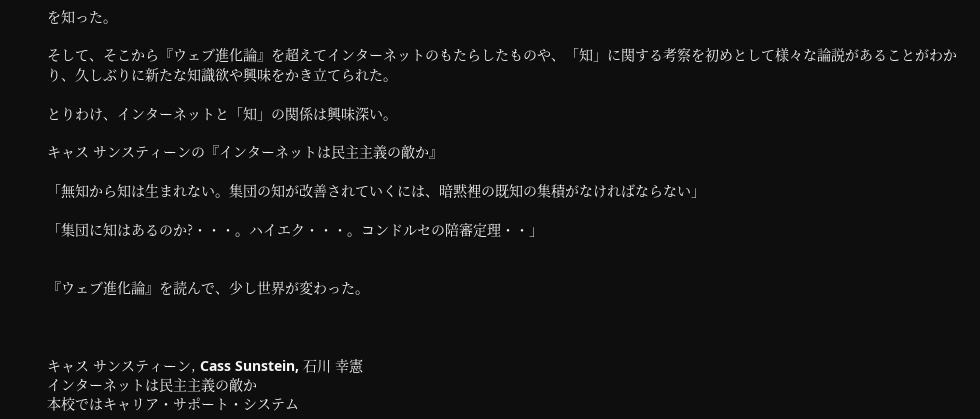を知った。

そして、そこから『ウェブ進化論』を超えてインターネットのもたらしたものや、「知」に関する考察を初めとして様々な論説があることがわかり、久しぶりに新たな知識欲や興味をかき立てられた。

とりわけ、インターネットと「知」の関係は興味深い。

キャス サンスティーンの『インターネットは民主主義の敵か』

「無知から知は生まれない。集団の知が改善されていくには、暗黙裡の既知の集積がなければならない」

「集団に知はあるのか?・・・。ハイエク・・・。コンドルセの陪審定理・・」


『ウェブ進化論』を読んで、少し世界が変わった。



キャス サンスティーン, Cass Sunstein, 石川 幸憲
インターネットは民主主義の敵か
本校ではキャリア・サポート・システム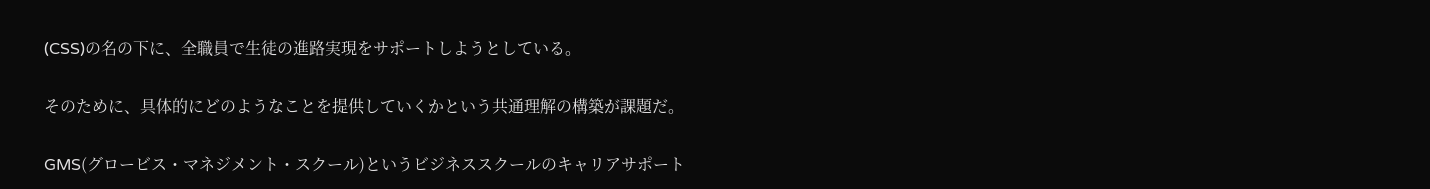(CSS)の名の下に、全職員で生徒の進路実現をサポートしようとしている。

そのために、具体的にどのようなことを提供していくかという共通理解の構築が課題だ。

GMS(グロービス・マネジメント・スクール)というビジネススクールのキャリアサポート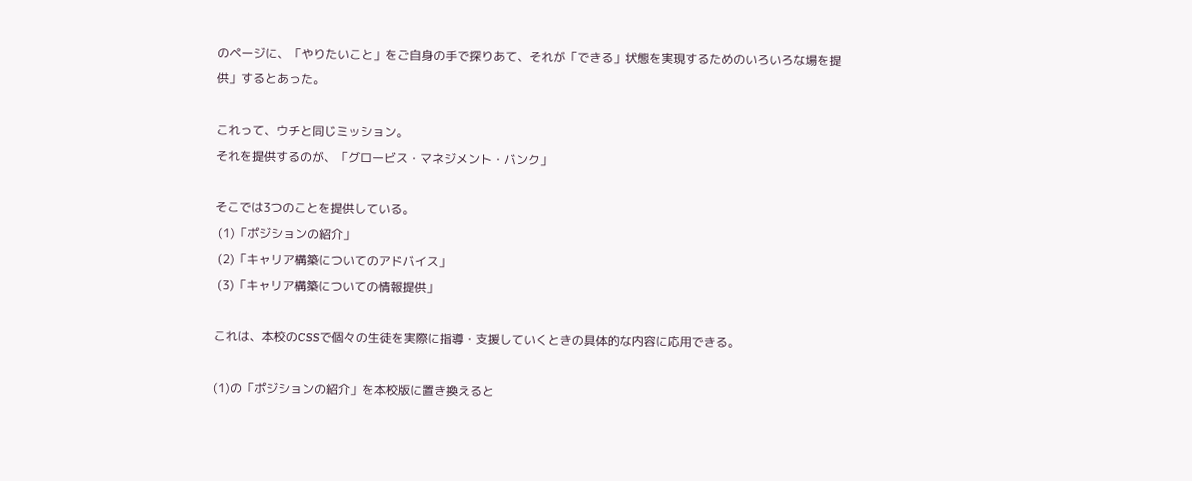のページに、「やりたいこと」をご自身の手で探りあて、それが「できる」状態を実現するためのいろいろな場を提供」するとあった。

これって、ウチと同じミッション。
それを提供するのが、「グロービス・マネジメント・バンク」

そこでは3つのことを提供している。
 (1)「ポジションの紹介」
 (2)「キャリア構築についてのアドバイス」
 (3)「キャリア構築についての情報提供」

これは、本校のCSSで個々の生徒を実際に指導・支援していくときの具体的な内容に応用できる。

(1)の「ポジションの紹介」を本校版に置き換えると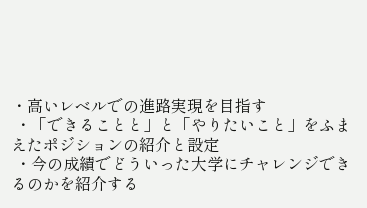・高いレベルでの進路実現を目指す
 ・「できることと」と「やりたいこと」をふまえたポジションの紹介と設定
 ・今の成績でどういった大学にチャレンジできるのかを紹介する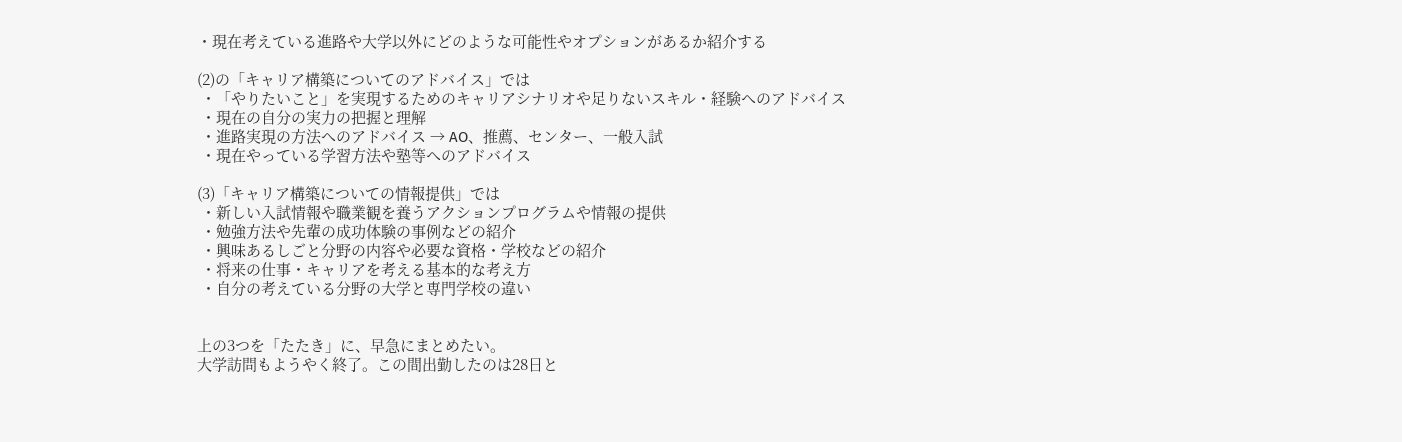・現在考えている進路や大学以外にどのような可能性やオプションがあるか紹介する

(2)の「キャリア構築についてのアドバイス」では
 ・「やりたいこと」を実現するためのキャリアシナリオや足りないスキル・経験へのアドバイス
 ・現在の自分の実力の把握と理解
 ・進路実現の方法へのアドバイス → AO、推薦、センター、一般入試
 ・現在やっている学習方法や塾等へのアドバイス

(3)「キャリア構築についての情報提供」では
 ・新しい入試情報や職業観を養うアクションプログラムや情報の提供
 ・勉強方法や先輩の成功体験の事例などの紹介
 ・興味あるしごと分野の内容や必要な資格・学校などの紹介
 ・将来の仕事・キャリアを考える基本的な考え方
 ・自分の考えている分野の大学と専門学校の違い


上の3つを「たたき」に、早急にまとめたい。
大学訪問もようやく終了。この間出勤したのは28日と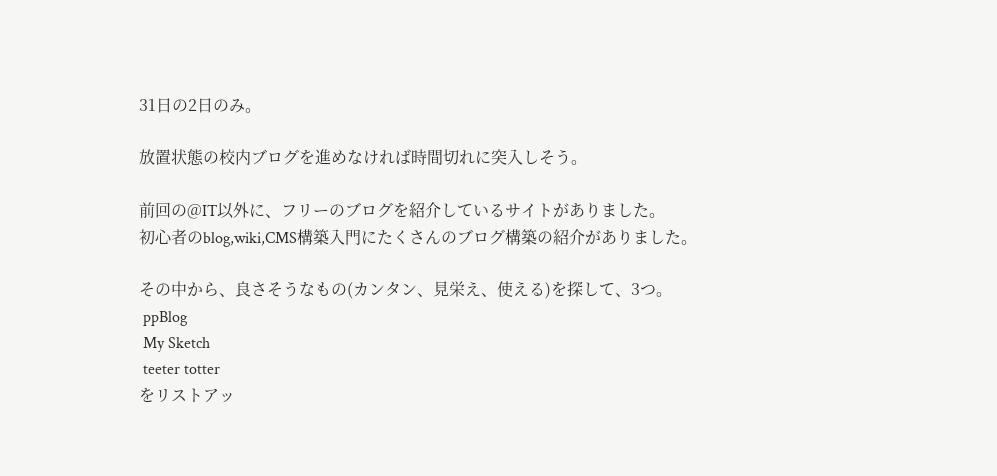31日の2日のみ。

放置状態の校内ブログを進めなければ時間切れに突入しそう。

前回の@IT以外に、フリーのブログを紹介しているサイトがありました。
初心者のblog,wiki,CMS構築入門にたくさんのブログ構築の紹介がありました。

その中から、良さそうなもの(カンタン、見栄え、使える)を探して、3つ。
 ppBlog
 My Sketch
 teeter totter
をリストアッ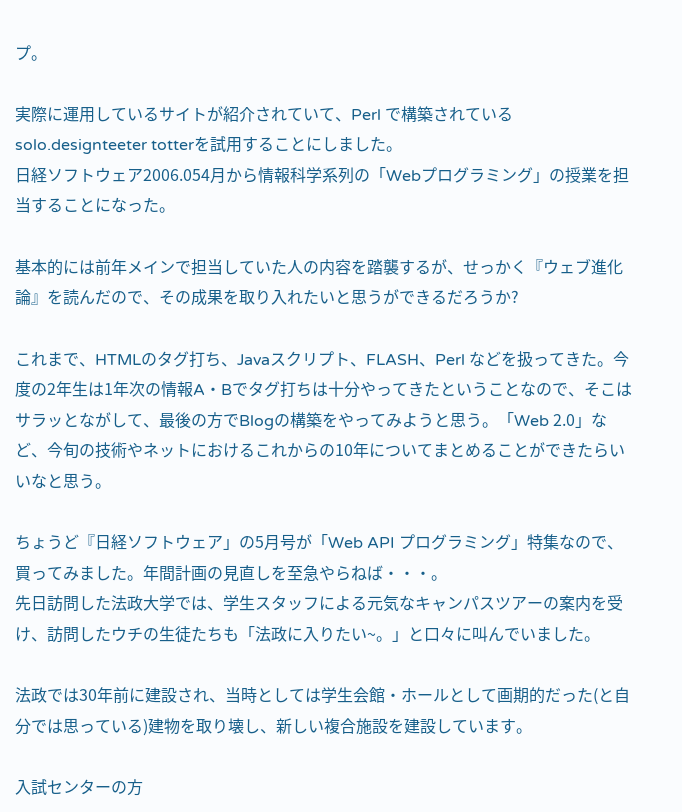プ。

実際に運用しているサイトが紹介されていて、Perl で構築されているsolo.designteeter totterを試用することにしました。
日経ソフトウェア2006.054月から情報科学系列の「Webプログラミング」の授業を担当することになった。

基本的には前年メインで担当していた人の内容を踏襲するが、せっかく『ウェブ進化論』を読んだので、その成果を取り入れたいと思うができるだろうか?

これまで、HTMLのタグ打ち、Javaスクリプト、FLASH、Perl などを扱ってきた。今度の2年生は1年次の情報A・Bでタグ打ちは十分やってきたということなので、そこはサラッとながして、最後の方でBlogの構築をやってみようと思う。「Web 2.0」など、今旬の技術やネットにおけるこれからの10年についてまとめることができたらいいなと思う。

ちょうど『日経ソフトウェア」の5月号が「Web API プログラミング」特集なので、買ってみました。年間計画の見直しを至急やらねば・・・。
先日訪問した法政大学では、学生スタッフによる元気なキャンパスツアーの案内を受け、訪問したウチの生徒たちも「法政に入りたい~。」と口々に叫んでいました。

法政では30年前に建設され、当時としては学生会館・ホールとして画期的だった(と自分では思っている)建物を取り壊し、新しい複合施設を建設しています。

入試センターの方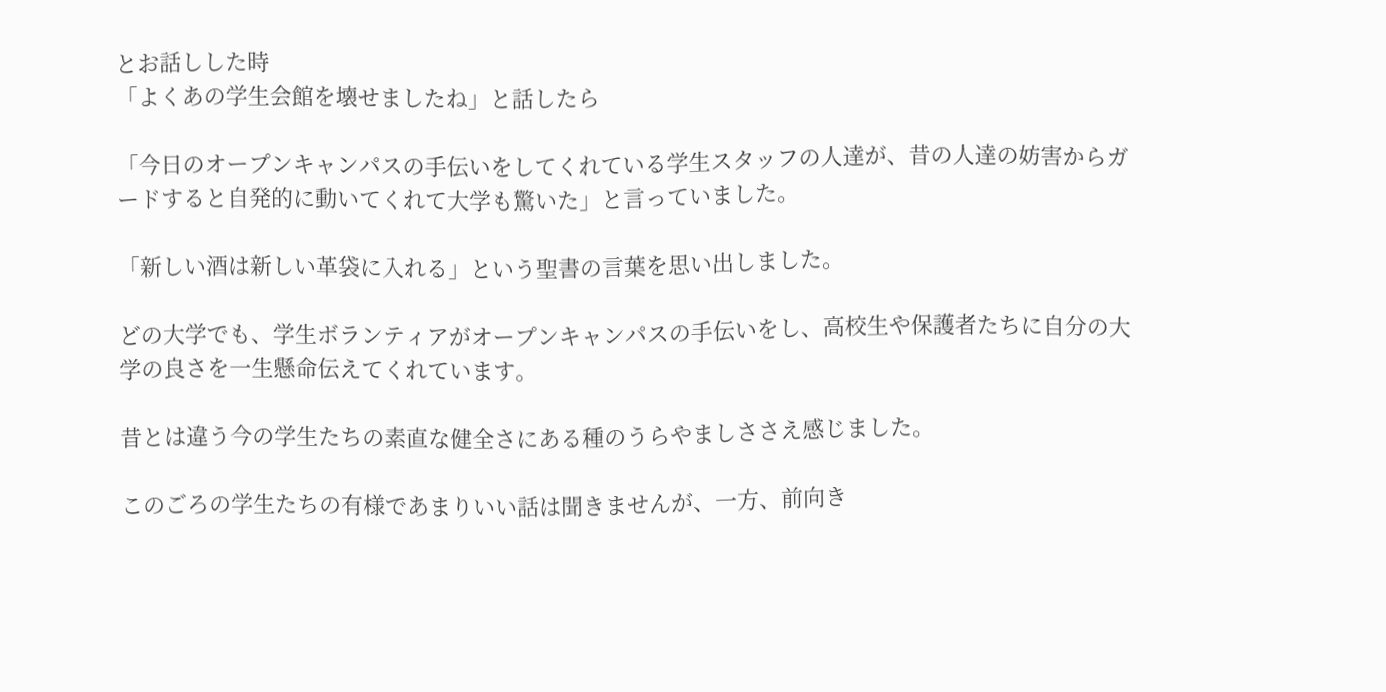とお話しした時
「よくあの学生会館を壊せましたね」と話したら

「今日のオープンキャンパスの手伝いをしてくれている学生スタッフの人達が、昔の人達の妨害からガードすると自発的に動いてくれて大学も驚いた」と言っていました。

「新しい酒は新しい革袋に入れる」という聖書の言葉を思い出しました。

どの大学でも、学生ボランティアがオープンキャンパスの手伝いをし、高校生や保護者たちに自分の大学の良さを一生懸命伝えてくれています。

昔とは違う今の学生たちの素直な健全さにある種のうらやましささえ感じました。

このごろの学生たちの有様であまりいい話は聞きませんが、一方、前向き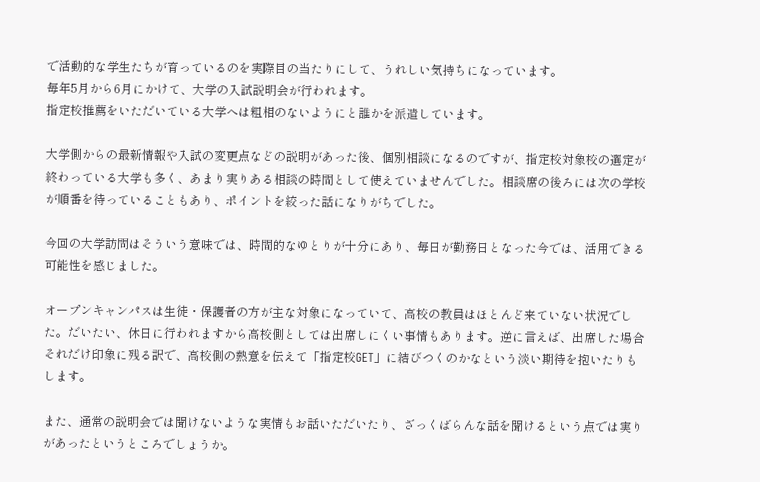で活動的な学生たちが育っているのを実際目の当たりにして、うれしい気持ちになっています。
毎年5月から6月にかけて、大学の入試説明会が行われます。
指定校推薦をいただいている大学へは粗相のないようにと誰かを派遣しています。

大学側からの最新情報や入試の変更点などの説明があった後、個別相談になるのですが、指定校対象校の選定が終わっている大学も多く、あまり実りある相談の時間として使えていませんでした。相談席の後ろには次の学校が順番を待っていることもあり、ポイントを絞った話になりがちでした。

今回の大学訪問はそういう意味では、時間的なゆとりが十分にあり、毎日が勤務日となった今では、活用できる可能性を感じました。

オープンキャンパスは生徒・保護者の方が主な対象になっていて、高校の教員はほとんど来ていない状況でした。だいたい、休日に行われますから高校側としては出席しにくい事情もあります。逆に言えば、出席した場合それだけ印象に残る訳で、高校側の熱意を伝えて「指定校GET」に結びつくのかなという淡い期待を抱いたりもします。

また、通常の説明会では聞けないような実情もお話いただいたり、ざっくばらんな話を聞けるという点では実りがあったというところでしょうか。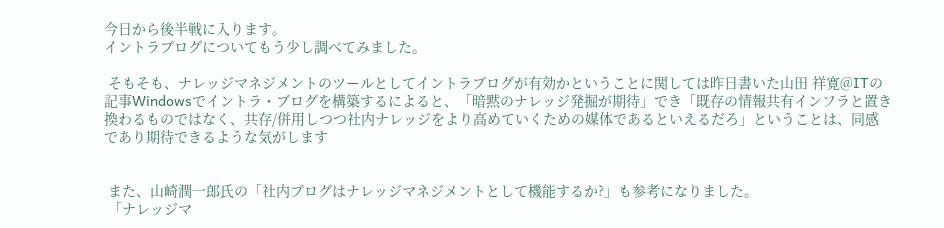今日から後半戦に入ります。
イントラブログについてもう少し調べてみました。

 そもそも、ナレッジマネジメントのツールとしてイントラブログが有効かということに関しては昨日書いた山田 祥寛@ITの記事Windowsでイントラ・ブログを構築するによると、「暗黙のナレッジ発掘が期待」でき「既存の情報共有インフラと置き換わるものではなく、共存/併用しつつ社内ナレッジをより高めていくための媒体であるといえるだろ」ということは、同感であり期待できるような気がします


 また、山崎潤一郎氏の「社内ブログはナレッジマネジメントとして機能するか?」も参考になりました。
 「ナレッジマ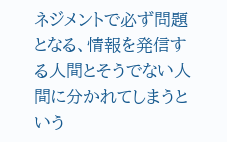ネジメントで必ず問題となる、情報を発信する人間とそうでない人間に分かれてしまうという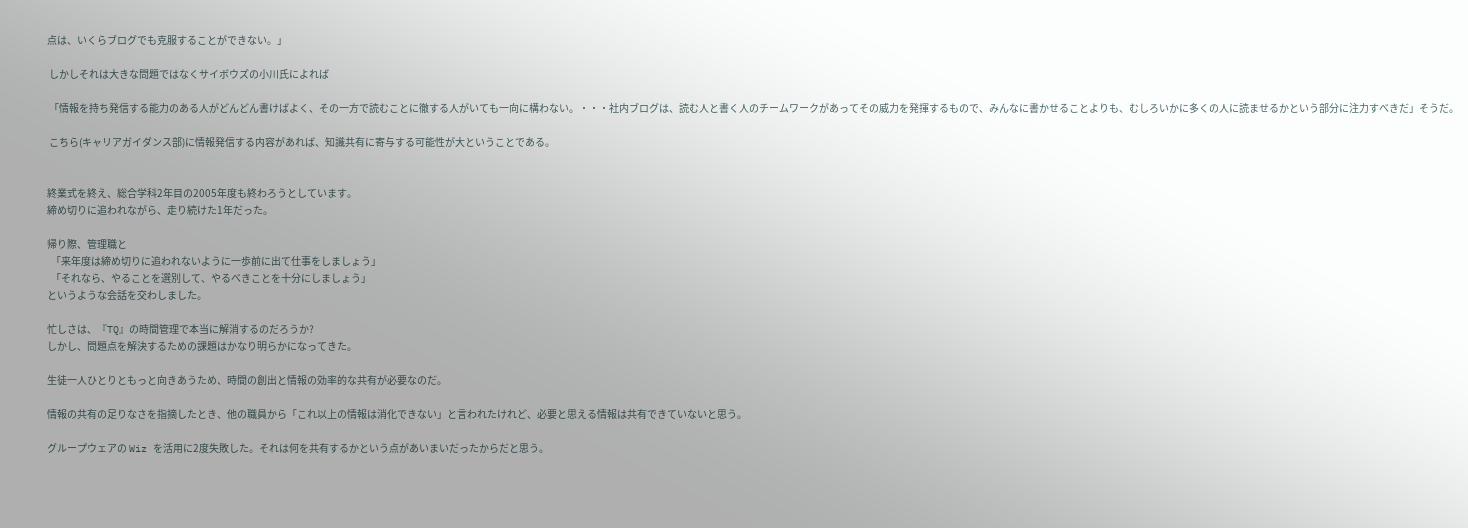点は、いくらブログでも克服することができない。」

 しかしそれは大きな問題ではなくサイボウズの小川氏によれば

 「情報を持ち発信する能力のある人がどんどん書けばよく、その一方で読むことに徹する人がいても一向に構わない。・・・社内ブログは、読む人と書く人のチームワークがあってその威力を発揮するもので、みんなに書かせることよりも、むしろいかに多くの人に読ませるかという部分に注力すべきだ」そうだ。

 こちら(キャリアガイダンス部)に情報発信する内容があれば、知識共有に寄与する可能性が大ということである。


終業式を終え、総合学科2年目の2005年度も終わろうとしています。
締め切りに追われながら、走り続けた1年だった。

帰り際、管理職と
  「来年度は締め切りに追われないように一歩前に出て仕事をしましょう」
  「それなら、やることを選別して、やるべきことを十分にしましょう」
というような会話を交わしました。

忙しさは、『TQ』の時間管理で本当に解消するのだろうか?
しかし、問題点を解決するための課題はかなり明らかになってきた。

生徒一人ひとりともっと向きあうため、時間の創出と情報の効率的な共有が必要なのだ。

情報の共有の足りなさを指摘したとき、他の職員から「これ以上の情報は消化できない」と言われたけれど、必要と思える情報は共有できていないと思う。

グループウェアの Wiz を活用に2度失敗した。それは何を共有するかという点があいまいだったからだと思う。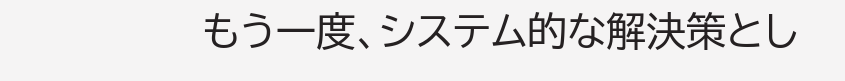もう一度、システム的な解決策とし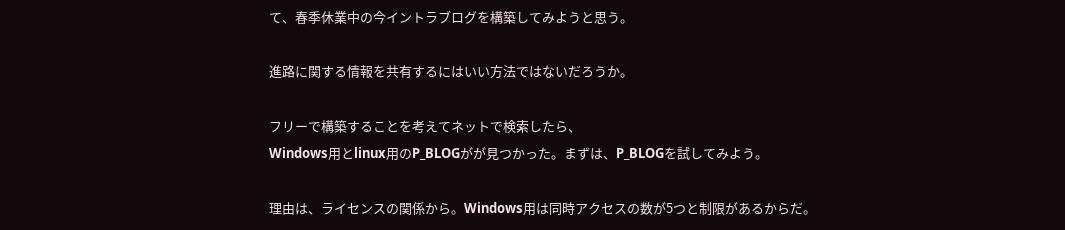て、春季休業中の今イントラブログを構築してみようと思う。

進路に関する情報を共有するにはいい方法ではないだろうか。

フリーで構築することを考えてネットで検索したら、
Windows用とlinux用のP_BLOGがが見つかった。まずは、P_BLOGを試してみよう。

理由は、ライセンスの関係から。Windows用は同時アクセスの数が5つと制限があるからだ。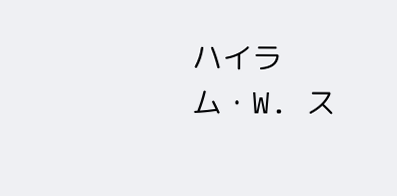ハイラム・W. ス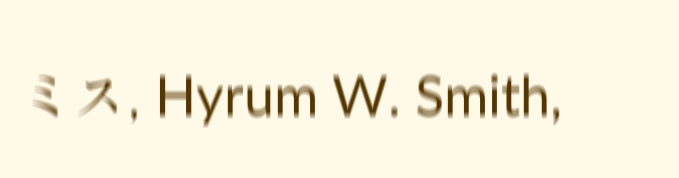ミス, Hyrum W. Smith,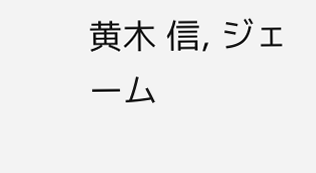黄木 信, ジェーム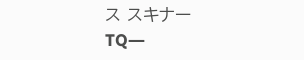ス スキナー
TQ―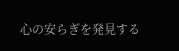心の安らぎを発見する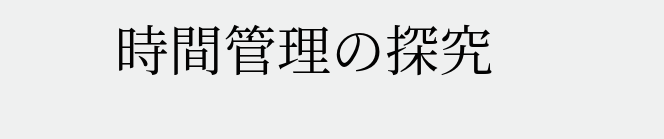時間管理の探究